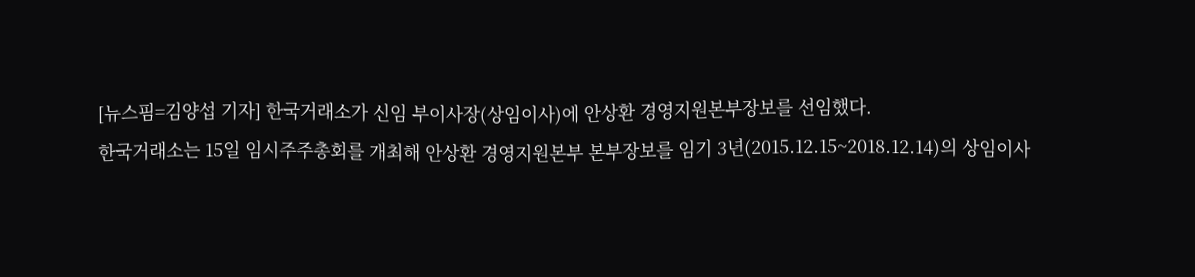[뉴스핌=김양섭 기자] 한국거래소가 신임 부이사장(상임이사)에 안상환 경영지원본부장보를 선임했다.
한국거래소는 15일 임시주주총회를 개최해 안상환 경영지원본부 본부장보를 임기 3년(2015.12.15~2018.12.14)의 상임이사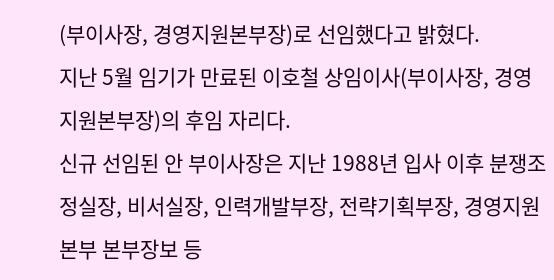(부이사장, 경영지원본부장)로 선임했다고 밝혔다.
지난 5월 임기가 만료된 이호철 상임이사(부이사장, 경영지원본부장)의 후임 자리다.
신규 선임된 안 부이사장은 지난 1988년 입사 이후 분쟁조정실장, 비서실장, 인력개발부장, 전략기획부장, 경영지원본부 본부장보 등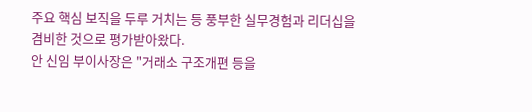주요 핵심 보직을 두루 거치는 등 풍부한 실무경험과 리더십을 겸비한 것으로 평가받아왔다.
안 신임 부이사장은 "거래소 구조개편 등을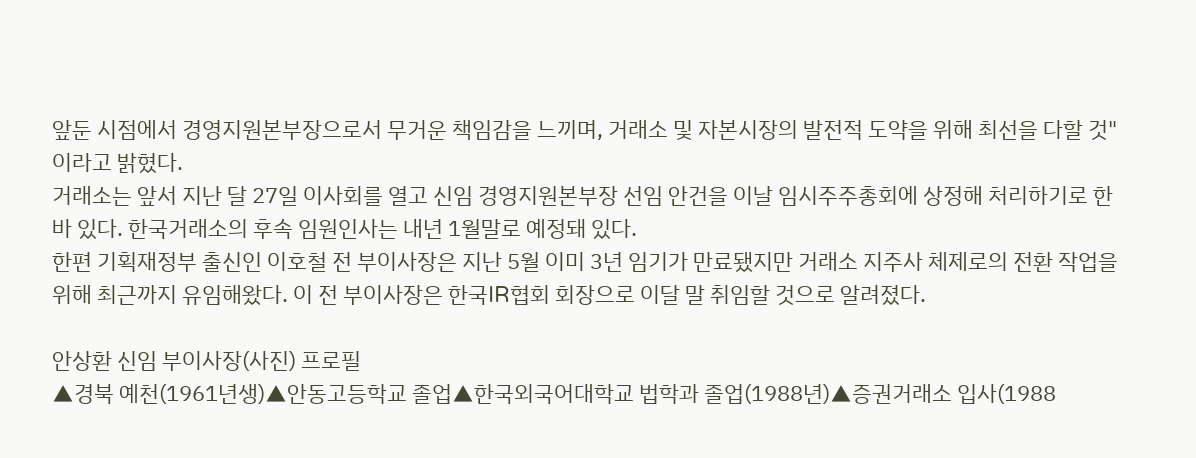앞둔 시점에서 경영지원본부장으로서 무거운 책임감을 느끼며, 거래소 및 자본시장의 발전적 도약을 위해 최선을 다할 것"이라고 밝혔다.
거래소는 앞서 지난 달 27일 이사회를 열고 신임 경영지원본부장 선임 안건을 이날 임시주주총회에 상정해 처리하기로 한 바 있다. 한국거래소의 후속 임원인사는 내년 1월말로 예정돼 있다.
한편 기획재정부 출신인 이호철 전 부이사장은 지난 5월 이미 3년 임기가 만료됐지만 거래소 지주사 체제로의 전환 작업을 위해 최근까지 유임해왔다. 이 전 부이사장은 한국IR협회 회장으로 이달 말 취임할 것으로 알려졌다.

안상환 신임 부이사장(사진) 프로필
▲경북 예천(1961년생)▲안동고등학교 졸업▲한국외국어대학교 법학과 졸업(1988년)▲증권거래소 입사(1988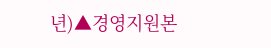년)▲경영지원본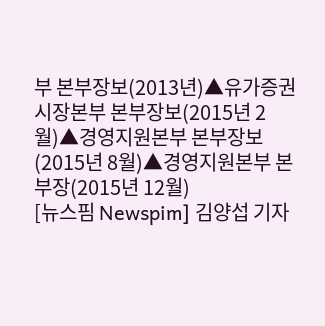부 본부장보(2013년)▲유가증권시장본부 본부장보(2015년 2월)▲경영지원본부 본부장보(2015년 8월)▲경영지원본부 본부장(2015년 12월)
[뉴스핌 Newspim] 김양섭 기자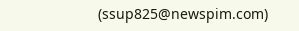(ssup825@newspim.com)